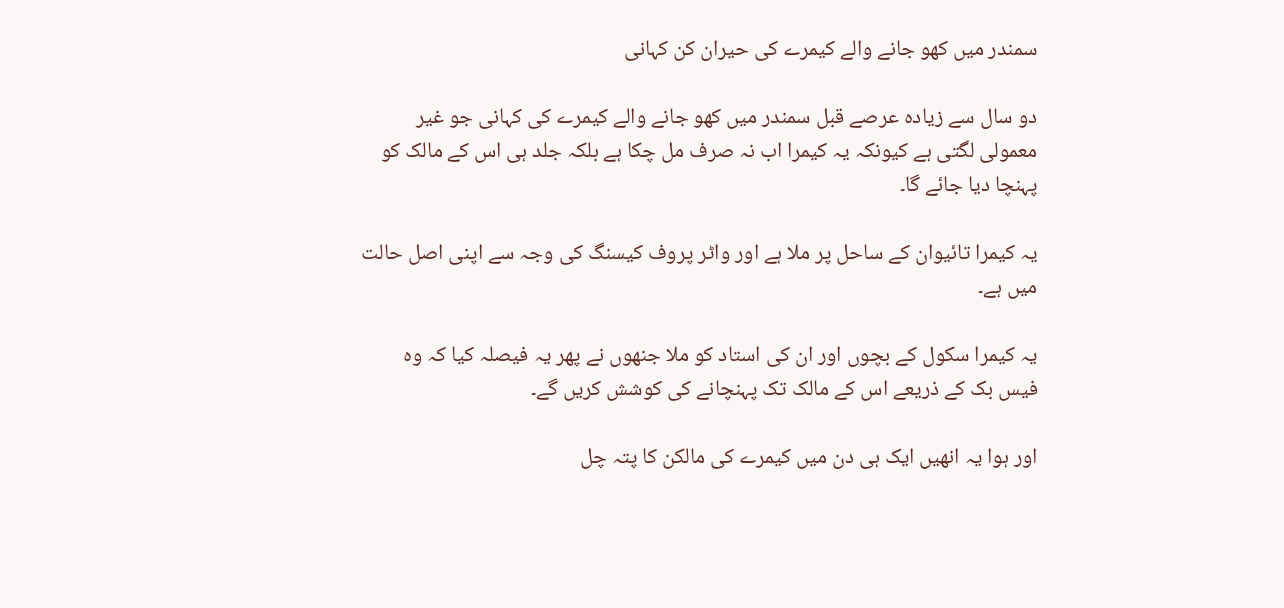سمندر میں کھو جانے والے کیمرے کی حیران کن کہانی

دو سال سے زیادہ عرصے قبل سمندر میں کھو جانے والے کیمرے کی کہانی جو غیر معمولی لگتی ہے کیونکہ یہ کیمرا اب نہ صرف مل چکا ہے بلکہ جلد ہی اس کے مالک کو پہنچا دیا جائے گا۔

یہ کیمرا تائیوان کے ساحل پر ملا ہے اور واٹر پروف کیسنگ کی وجہ سے اپنی اصل حالت میں ہے۔

یہ کیمرا سکول کے بچوں اور ان کی استاد کو ملا جنھوں نے پھر یہ فیصلہ کیا کہ وہ فیس بک کے ذریعے اس کے مالک تک پہنچانے کی کوشش کریں گے۔

اور ہوا یہ انھیں ایک ہی دن میں کیمرے کی مالکن کا پتہ چل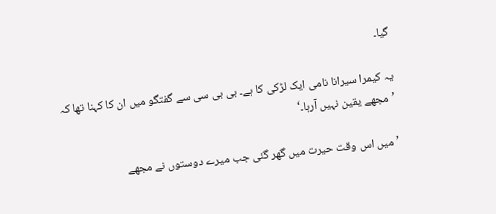گیا۔

یہ کیمرا سیرانا نامی ایک لڑکی کا ہے۔ بی بی سی سے گفتگو میں ان کا کہنا تھا کہ ’مجھے یقین نہیں آرہا۔‘

’میں اس وقت حیرت میں گھر گئی جب میرے دوستوں نے مجھے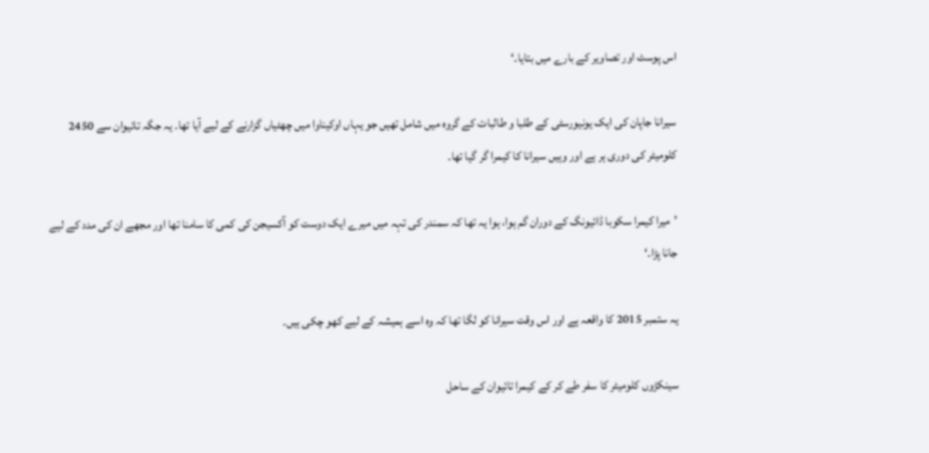اس پوسٹ اور تصاویر کے بارے میں بتایا۔‘

سیرانا جاپان کی ایک یونیورسٹی کے طلبا و طالبات کے گروہ میں شامل تھیں جو یہاں اوکیناوا میں چھٹیاں گزارنے کے لیے آیا تھا۔ یہ جگہ تائیوان سے 2450 کلومیٹر کی دوری ہر ہے اور وہیں سیرانا کا کیمرا گر گیا تھا۔

’میرا کیمرا سکوبا ڈائیونگ کے دوران گم ہوا، ہوا یہ تھا کہ سمندر کی تہہ میں میرے ایک دوست کو آکسیجن کی کمی کا سامنا تھا اور مجھے ان کی مدد کے لیے جانا پڑا۔‘

یہ ستمبر 2015 کا واقعہ ہے اور اس وقت سیرانا کو لگا تھا کہ وہ اسے ہمیشہ کے لیے کھو چکی ہیں۔

سینکڑوں کلومیٹر کا سفر طے کر کے کیمرا تائیوان کے ساحل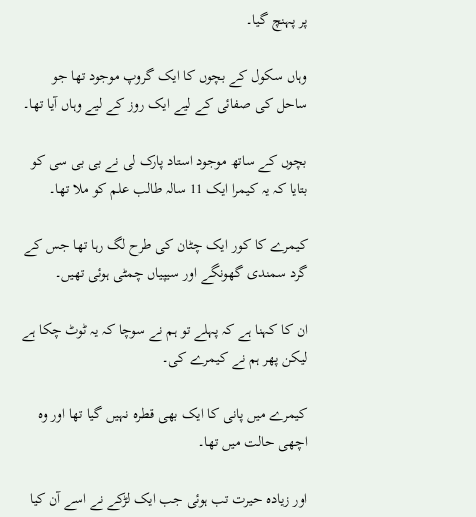پر پہنچ گیا۔

وہاں سکول کے بچوں کا ایک گروپ موجود تھا جو ساحل کی صفائی کے لیے ایک روز کے لیے وہاں آیا تھا۔

بچوں کے ساتھ موجود استاد پارک لی نے بی بی سی کو بتایا کہ یہ کیمرا ایک 11 سالہ طالب علم کو ملا تھا۔

کیمرے کا کور ایک چٹان کی طرح لگ رہا تھا جس کے گرد سمندی گھونگے اور سیپیاں چمٹی ہوئی تھیں۔

ان کا کہنا ہے کہ پہلے تو ہم نے سوچا کہ یہ ٹوٹ چکا ہے لیکن پھر ہم نے کیمرے کی۔

کیمرے میں پانی کا ایک بھی قطرہ نہیں گیا تھا اور وہ اچھی حالت میں تھا۔

اور زیادہ حیرت تب ہوئی جب ایک لڑکے نے اسے آن کیا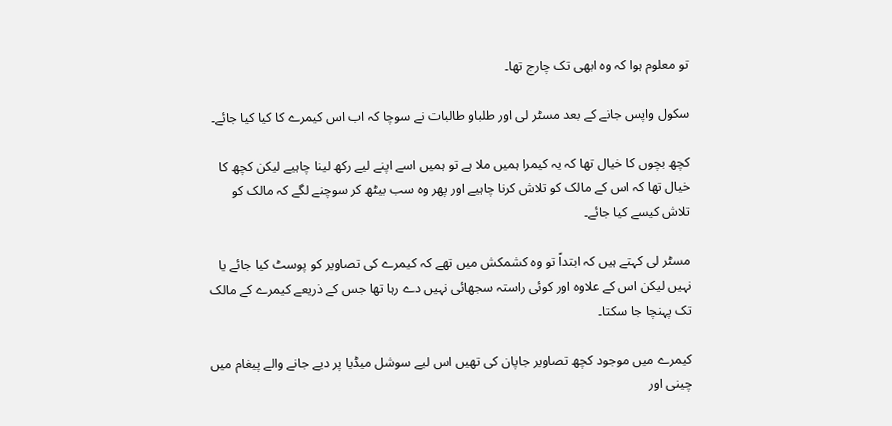تو معلوم ہوا کہ وہ ابھی تک چارج تھا۔

سکول واپس جانے کے بعد مسٹر لی اور طلباو طالبات نے سوچا کہ اب اس کیمرے کا کیا کیا جائے۔

کچھ بچوں کا خیال تھا کہ یہ کیمرا ہمیں ملا ہے تو ہمیں اسے اپنے لیے رکھ لینا چاہیے لیکن کچھ کا خیال تھا کہ اس کے مالک کو تلاش کرنا چاہیے اور پھر وہ سب بیٹھ کر سوچنے لگے کہ مالک کو تلاش کیسے کیا جائے۔

مسٹر لی کہتے ہیں کہ ابتداً تو وہ کشمکش میں تھے کہ کیمرے کی تصاویر کو پوسٹ کیا جائے یا نہیں لیکن اس کے علاوہ اور کوئی راستہ سجھائی نہیں دے رہا تھا جس کے ذریعے کیمرے کے مالک تک پہنچا جا سکتا۔

کیمرے میں موجود کچھ تصاویر جاپان کی تھیں اس لیے سوشل میڈیا پر دیے جانے والے پیغام میں چینی اور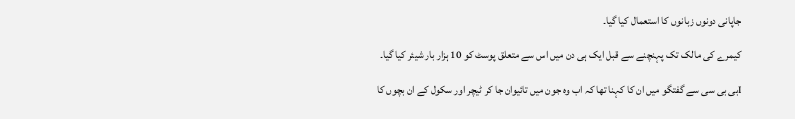جاپانی دونوں زبانوں کا استعمال کیا گیا۔

کیمرے کی مالک تک پہنچنے سے قبل ایک ہی دن میں اس سے متعلق پوسٹ کو 10 ہزار بار شیئر کیا گیا۔

Iبی بی سی سے گفتگو میں ان کا کہنا تھا کہ اب وہ جون میں تائیوان جا کر ٹیچر اور سکول کے ان بچوں کا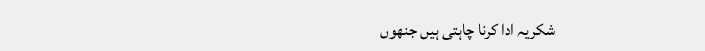شکریہ ادا کرنا چاہتی ہیں جنھوں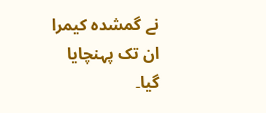نے گمشدہ کیمرا ان تک پہنچایا گیا۔